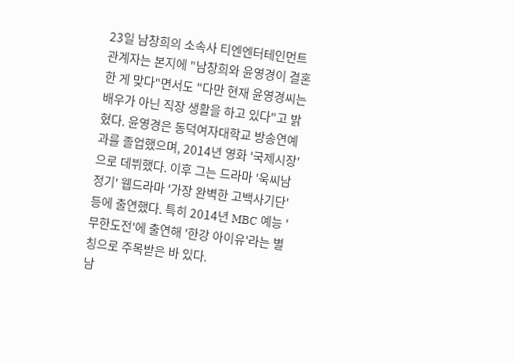23일 남창희의 소속사 티엔엔터테인먼트 관계자는 본지에 "남창희와 윤영경이 결혼한 게 맞다"면서도 "다만 현재 윤영경씨는 배우가 아닌 직장 생활을 하고 있다"고 밝혔다. 윤영경은 동덕여자대학교 방송연예과를 졸업했으며, 2014년 영화 '국제시장'으로 데뷔했다. 이후 그는 드라마 '욱씨남정기' 웹드라마 '가장 완벽한 고백사기단' 등에 출연했다. 특히 2014년 MBC 예능 '무한도전'에 출연해 '한강 아이유'라는 별칭으로 주목받은 바 있다.
남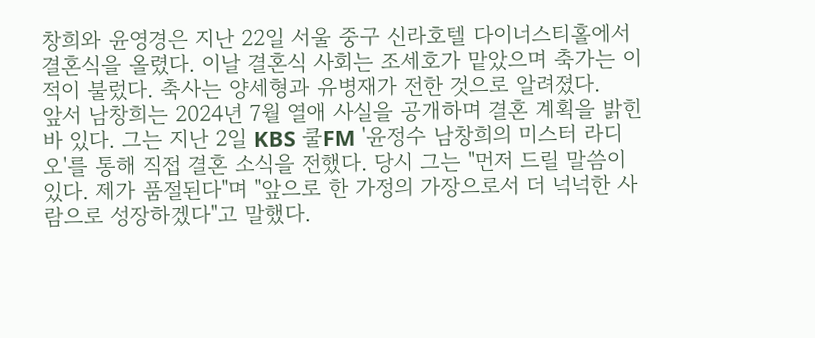창희와 윤영경은 지난 22일 서울 중구 신라호텔 다이너스티홀에서 결혼식을 올렸다. 이날 결혼식 사회는 조세호가 맡았으며 축가는 이적이 불렀다. 축사는 양세형과 유병재가 전한 것으로 알려졌다.
앞서 남창희는 2024년 7월 열애 사실을 공개하며 결혼 계획을 밝힌 바 있다. 그는 지난 2일 KBS 쿨FM '윤정수 남창희의 미스터 라디오'를 통해 직접 결혼 소식을 전했다. 당시 그는 "먼저 드릴 말씀이 있다. 제가 품절된다"며 "앞으로 한 가정의 가장으로서 더 넉넉한 사람으로 성장하겠다"고 말했다.